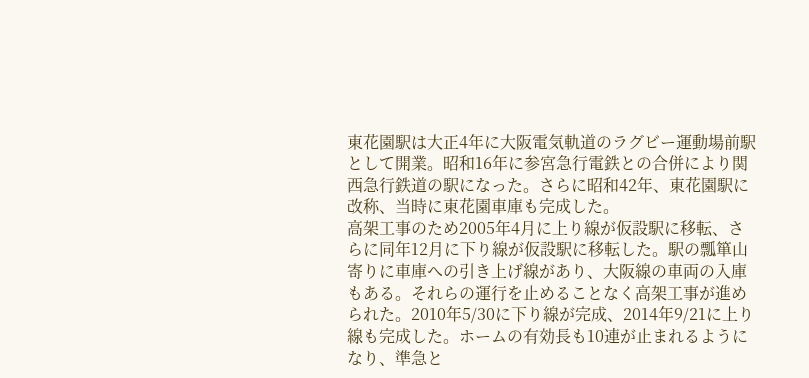東花園駅は大正4年に大阪電気軌道のラグビー運動場前駅として開業。昭和16年に参宮急行電鉄との合併により関西急行鉄道の駅になった。さらに昭和42年、東花園駅に改称、当時に東花園車庫も完成した。
高架工事のため2005年4月に上り線が仮設駅に移転、さらに同年12月に下り線が仮設駅に移転した。駅の瓢箪山寄りに車庫への引き上げ線があり、大阪線の車両の入庫もある。それらの運行を止めることなく高架工事が進められた。2010年5/30に下り線が完成、2014年9/21に上り線も完成した。ホームの有効長も10連が止まれるようになり、準急と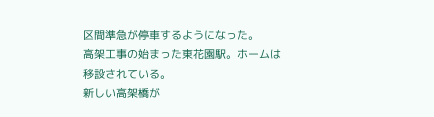区間準急が停車するようになった。
高架工事の始まった東花園駅。ホームは移設されている。
新しい高架橋が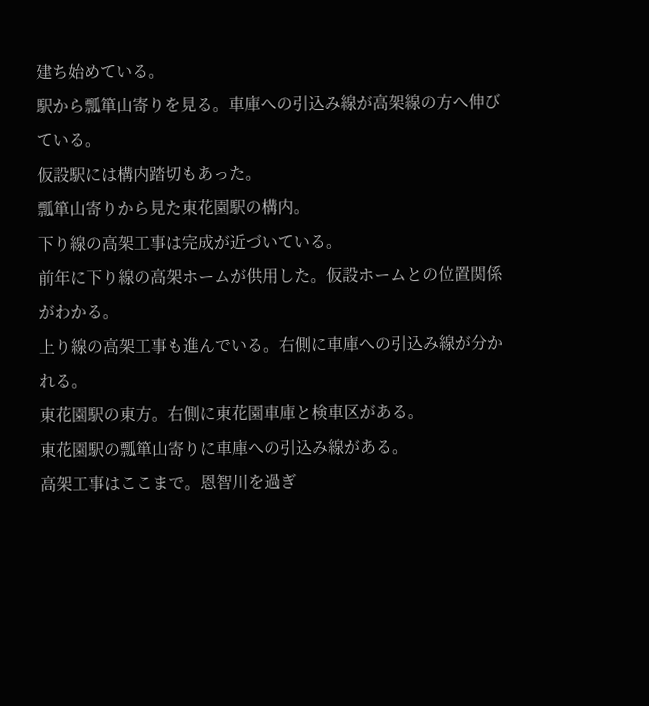建ち始めている。
駅から瓢箪山寄りを見る。車庫への引込み線が高架線の方へ伸びている。
仮設駅には構内踏切もあった。
瓢箪山寄りから見た東花園駅の構内。
下り線の高架工事は完成が近づいている。
前年に下り線の高架ホームが供用した。仮設ホームとの位置関係がわかる。
上り線の高架工事も進んでいる。右側に車庫への引込み線が分かれる。
東花園駅の東方。右側に東花園車庫と検車区がある。
東花園駅の瓢箪山寄りに車庫への引込み線がある。
高架工事はここまで。恩智川を過ぎ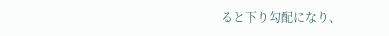ると下り勾配になり、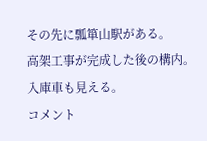その先に瓢箪山駅がある。
高架工事が完成した後の構内。入庫車も見える。
コメント